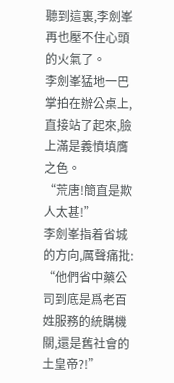聽到這裏,李劍峯再也壓不住心頭的火氣了。
李劍峯猛地一巴掌拍在辦公桌上,直接站了起來,臉上滿是義憤填膺之色。
“荒唐!簡直是欺人太甚!”
李劍峯指着省城的方向,厲聲痛批:
“他們省中藥公司到底是爲老百姓服務的統購機關,還是舊社會的土皇帝?!”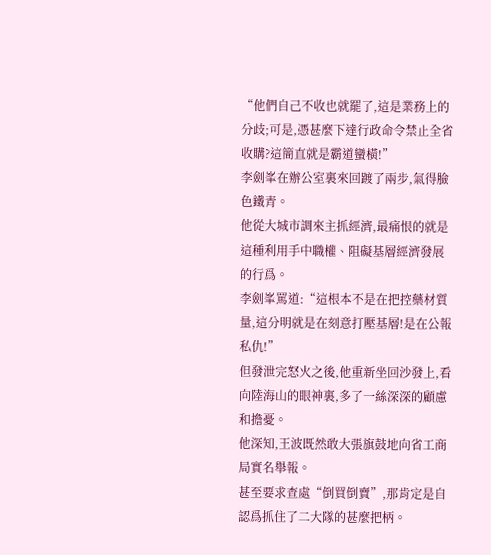“他們自己不收也就罷了,這是業務上的分歧;可是,憑甚麼下達行政命令禁止全省收購?這簡直就是霸道蠻橫!”
李劍峯在辦公室裏來回踱了兩步,氣得臉色鐵青。
他從大城市調來主抓經濟,最痛恨的就是這種利用手中職權、阻礙基層經濟發展的行爲。
李劍峯罵道:“這根本不是在把控藥材質量,這分明就是在刻意打壓基層!是在公報私仇!”
但發泄完怒火之後,他重新坐回沙發上,看向陸海山的眼神裏,多了一絲深深的顧慮和擔憂。
他深知,王波既然敢大張旗鼓地向省工商局實名舉報。
甚至要求查處“倒買倒賣”,那肯定是自認爲抓住了二大隊的甚麼把柄。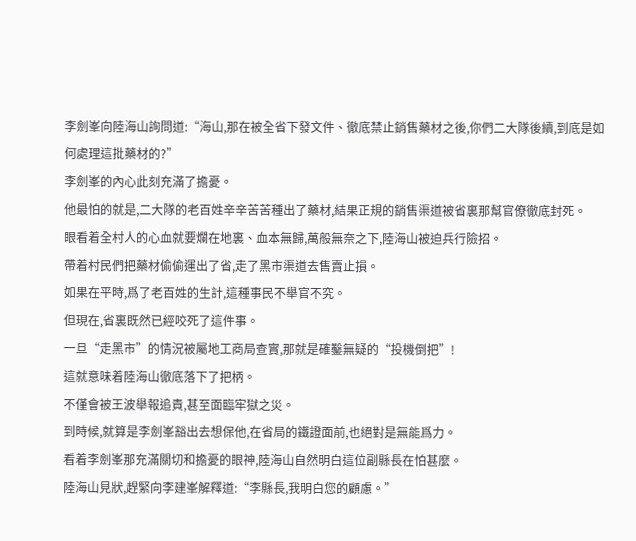李劍峯向陸海山詢問道:“海山,那在被全省下發文件、徹底禁止銷售藥材之後,你們二大隊後續,到底是如何處理這批藥材的?”
李劍峯的內心此刻充滿了擔憂。
他最怕的就是,二大隊的老百姓辛辛苦苦種出了藥材,結果正規的銷售渠道被省裏那幫官僚徹底封死。
眼看着全村人的心血就要爛在地裏、血本無歸,萬般無奈之下,陸海山被迫兵行險招。
帶着村民們把藥材偷偷運出了省,走了黑市渠道去售賣止損。
如果在平時,爲了老百姓的生計,這種事民不舉官不究。
但現在,省裏既然已經咬死了這件事。
一旦“走黑市”的情況被屬地工商局查實,那就是確鑿無疑的“投機倒把”!
這就意味着陸海山徹底落下了把柄。
不僅會被王波舉報追責,甚至面臨牢獄之災。
到時候,就算是李劍峯豁出去想保他,在省局的鐵證面前,也絕對是無能爲力。
看着李劍峯那充滿關切和擔憂的眼神,陸海山自然明白這位副縣長在怕甚麼。
陸海山見狀,趕緊向李建峯解釋道:“李縣長,我明白您的顧慮。”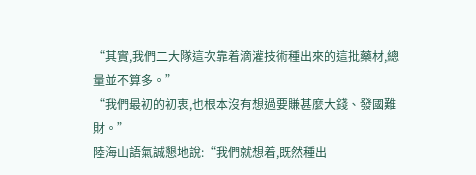“其實,我們二大隊這次靠着滴灌技術種出來的這批藥材,總量並不算多。”
“我們最初的初衷,也根本沒有想過要賺甚麼大錢、發國難財。”
陸海山語氣誠懇地說:“我們就想着,既然種出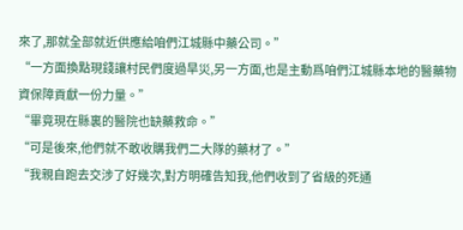來了,那就全部就近供應給咱們江城縣中藥公司。”
“一方面換點現錢讓村民們度過旱災,另一方面,也是主動爲咱們江城縣本地的醫藥物資保障貢獻一份力量。”
“畢竟現在縣裏的醫院也缺藥救命。”
“可是後來,他們就不敢收購我們二大隊的藥材了。”
“我親自跑去交涉了好幾次,對方明確告知我,他們收到了省級的死通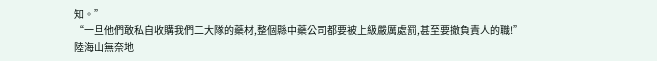知。”
“一旦他們敢私自收購我們二大隊的藥材,整個縣中藥公司都要被上級嚴厲處罰,甚至要撤負責人的職!”
陸海山無奈地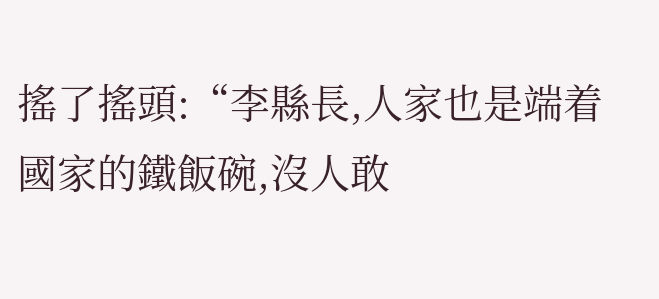搖了搖頭:“李縣長,人家也是端着國家的鐵飯碗,沒人敢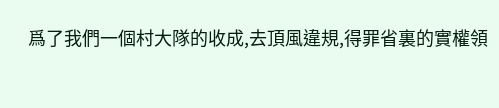爲了我們一個村大隊的收成,去頂風違規,得罪省裏的實權領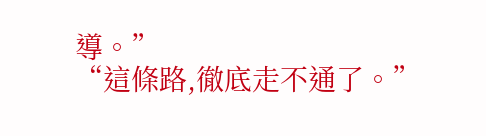導。”
“這條路,徹底走不通了。”